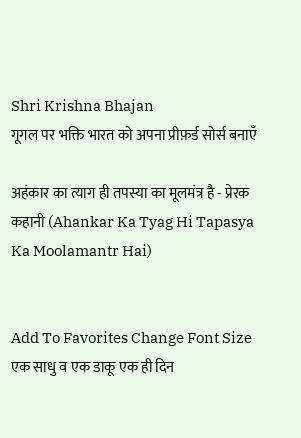Shri Krishna Bhajan
गूगल पर भक्ति भारत को अपना प्रीफ़र्ड सोर्स बनाएँ

अहंकार का त्याग ही तपस्या का मूलमंत्र है - प्रेरक कहानी (Ahankar Ka Tyag Hi Tapasya Ka Moolamantr Hai)


Add To Favorites Change Font Size
एक साधु व एक डाकू एक ही दिन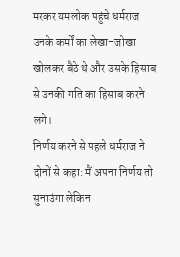मरकर यमलोक पहुंचे धर्मराज उनके कर्मों का लेखा-जोखा खोलकर बैठे थे और उसके हिसाब से उनकी गति का हिसाब करने लगे।
निर्णय करने से पहले धर्मराज ने दोनों से कहा: मैं अपना निर्णय तो सुनाउंगा लेकिन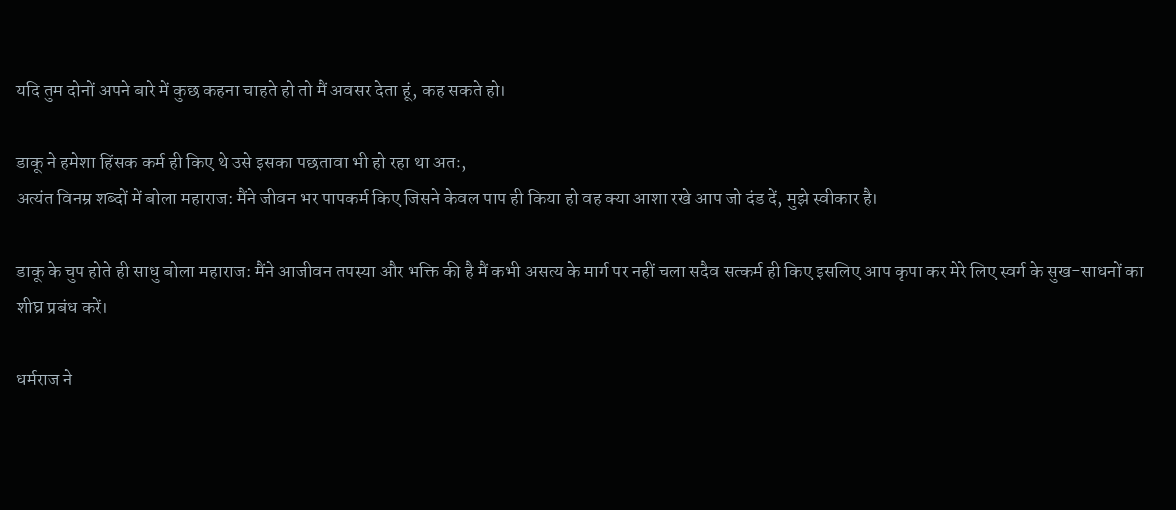यदि तुम दोनों अपने बारे में कुछ कहना चाहते हो तो मैं अवसर देता हूं, कह सकते हो।

डाकू ने हमेशा हिंसक कर्म ही किए थे उसे इसका पछतावा भी हो रहा था अतः,
अत्यंत विनम्र शब्दों में बोला महाराज: मैंने जीवन भर पापकर्म किए जिसने केवल पाप ही किया हो वह क्या आशा रखे आप जो दंड दें, मुझे स्वीकार है।

डाकू के चुप होते ही साधु बोला महाराज: मैंने आजीवन तपस्या और भक्ति की है मैं कभी असत्य के मार्ग पर नहीं चला सदैव सत्कर्म ही किए इसलिए आप कृपा कर मेरे लिए स्वर्ग के सुख-साधनों का शीघ्र प्रबंध करें।

धर्मराज ने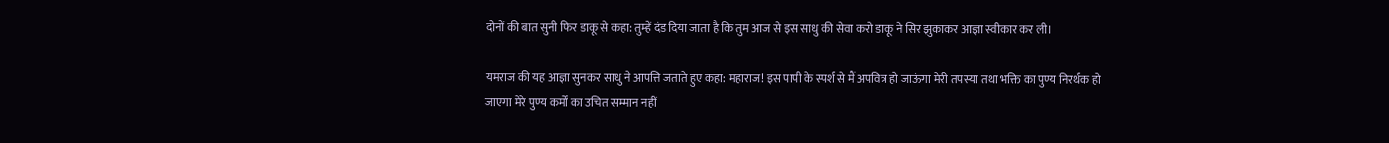दोनों की बात सुनी फिर डाकू से कहा: तुम्हें दंड दिया जाता है कि तुम आज से इस साधु की सेवा करो डाकू ने सिर झुकाकर आज्ञा स्वीकार कर ली।

यमराज की यह आज्ञा सुनकर साधु ने आपत्ति जताते हुए कहा: महाराज! इस पापी के स्पर्श से मैं अपवित्र हो जाऊंगा मेरी तपस्या तथा भक्ति का पुण्य निरर्थक हो जाएगा मेरे पुण्य कर्मों का उचित सम्मान नहीं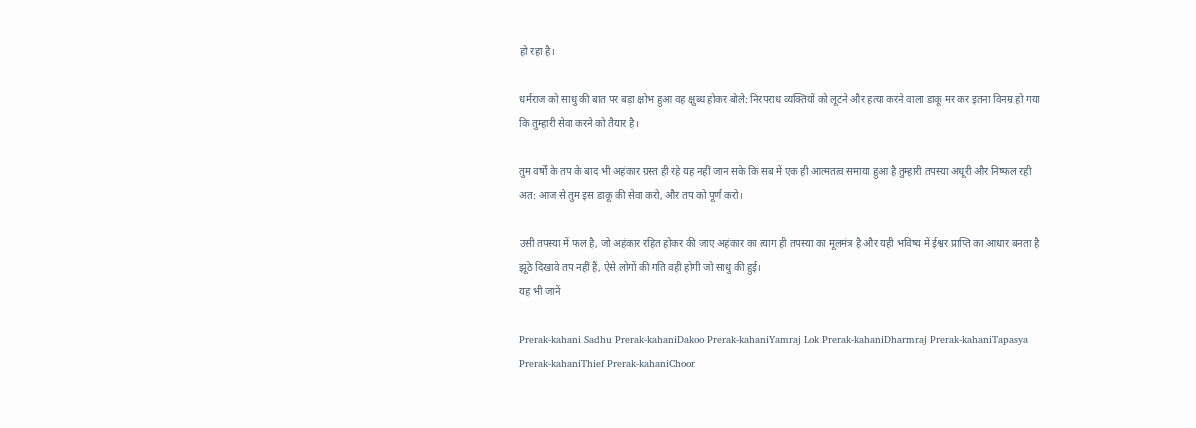हो रहा है।

धर्मराज को साधु की बात पर बड़ा क्षोभ हुआ वह क्षुब्ध होकर बोले: निरपराध व्यक्तियों को लूटने और हत्या करने वाला डाकू मर कर इतना विनम्र हो गया कि तुम्हारी सेवा करने को तैयार है।

तुम वर्षों के तप के बाद भी अहंकार ग्रस्त ही रहे यह नहीं जान सके कि सब में एक ही आत्मतत्व समाया हुआ है तुम्हारी तपस्या अधूरी और निष्फल रही अत: आज से तुम इस डाकू की सेवा करो, और तप को पूर्ण करो।

उसी तपस्या में फल है, जो अहंकार रहित होकर की जाए अहंकार का त्याग ही तपस्या का मूलमंत्र है और यही भविष्य में ईश्वर प्राप्ति का आधार बनता है झूठे दिखावे तप नहीं हैं, ऐसे लोगों की गति वही होगी जो साधु की हुई।
यह भी जानें

Prerak-kahani Sadhu Prerak-kahaniDakoo Prerak-kahaniYamraj Lok Prerak-kahaniDharmraj Prerak-kahaniTapasya Prerak-kahaniThief Prerak-kahaniChoor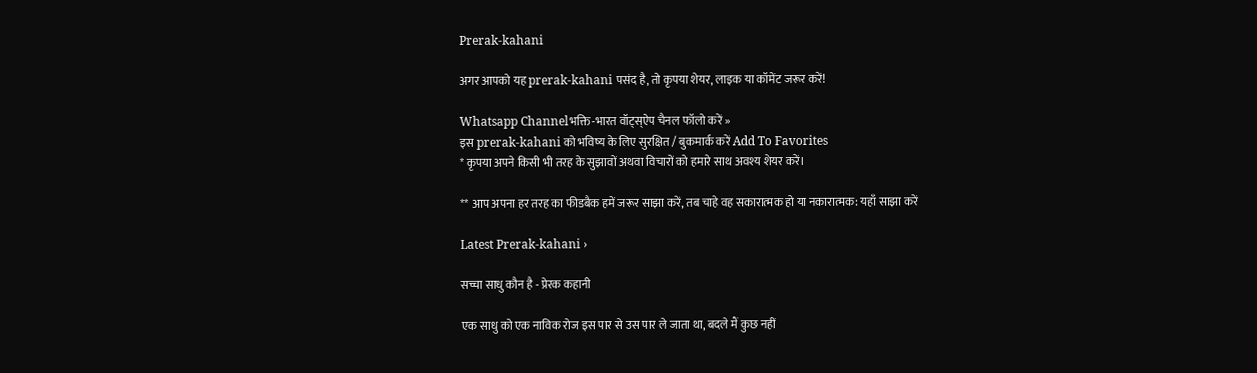Prerak-kahani

अगर आपको यह prerak-kahani पसंद है, तो कृपया शेयर, लाइक या कॉमेंट जरूर करें!

Whatsapp Channelभक्ति-भारत वॉट्स्ऐप चैनल फॉलो करें »
इस prerak-kahani को भविष्य के लिए सुरक्षित / बुकमार्क करें Add To Favorites
* कृपया अपने किसी भी तरह के सुझावों अथवा विचारों को हमारे साथ अवश्य शेयर करें।

** आप अपना हर तरह का फीडबैक हमें जरूर साझा करें, तब चाहे वह सकारात्मक हो या नकारात्मक: यहाँ साझा करें

Latest Prerak-kahani ›

सच्चा साधु कौन है - प्रेरक कहानी

एक साधु को एक नाविक रोज इस पार से उस पार ले जाता था, बदले मैं कुछ नहीं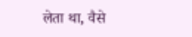लेता था, वैसे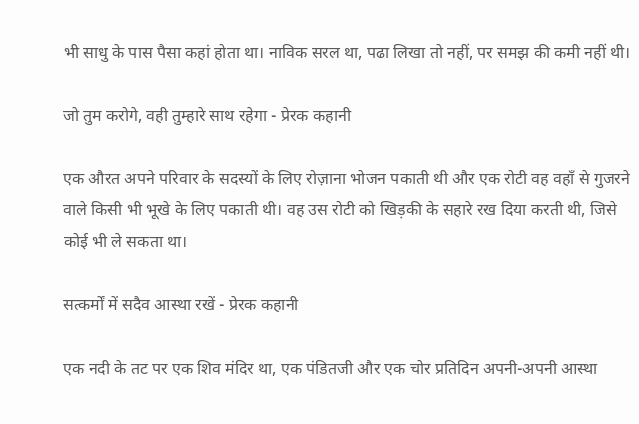भी साधु के पास पैसा कहां होता था। नाविक सरल था, पढा लिखा तो नहीं, पर समझ की कमी नहीं थी।

जो तुम करोगे, वही तुम्हारे साथ रहेगा - प्रेरक कहानी

एक औरत अपने परिवार के सदस्यों के लिए रोज़ाना भोजन पकाती थी और एक रोटी वह वहाँ से गुजरने वाले किसी भी भूखे के लिए पकाती थी। वह उस रोटी को खिड़की के सहारे रख दिया करती थी, जिसे कोई भी ले सकता था।

सत्कर्मों में सदैव आस्था रखें - प्रेरक कहानी

एक नदी के तट पर एक शिव मंदिर था, एक पंडितजी और एक चोर प्रतिदिन अपनी-अपनी आस्था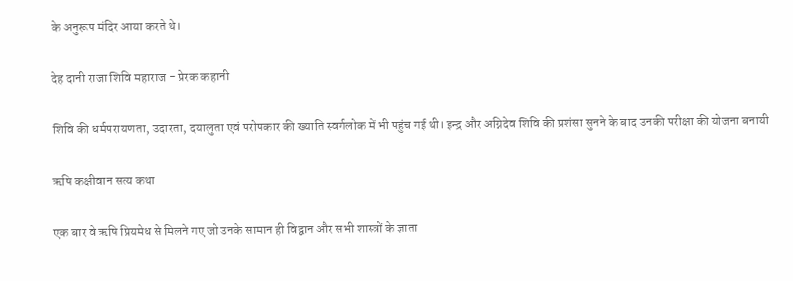के अनुरूप मंदिर आया करते थे।

देह दानी राजा शिवि महाराज - प्रेरक कहानी

शिवि की धर्मपरायणता, उदारता, दयालुता एवं परोपकार की ख्याति स्वर्गलोक में भी पहुंच गई थी। इन्द्र और अग्निदेव शिवि की प्रशंसा सुनने के बाद उनकी परीक्षा की योजना बनायी

ऋषि कक्षीवान सत्य कथा

एक बार वे ऋषि प्रियमेध से मिलने गए जो उनके सामान ही विद्वान और सभी शास्त्रों के ज्ञाता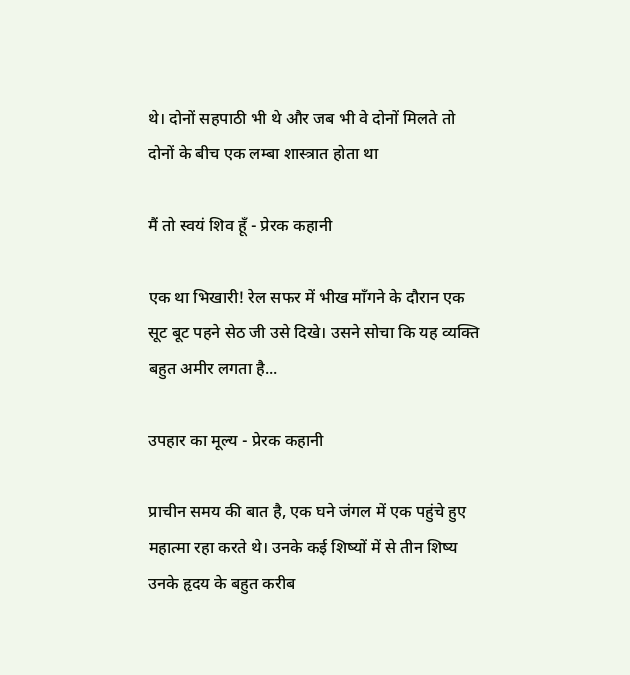थे। दोनों सहपाठी भी थे और जब भी वे दोनों मिलते तो दोनों के बीच एक लम्बा शास्त्रात होता था

मैं तो स्वयं शिव हूँ - प्रेरक कहानी

एक था भिखारी! रेल सफर में भीख माँगने के दौरान एक सूट बूट पहने सेठ जी उसे दिखे। उसने सोचा कि यह व्यक्ति बहुत अमीर लगता है...

उपहार का मूल्य - प्रेरक कहानी

प्राचीन समय की बात है, एक घने जंगल में एक पहुंचे हुए महात्मा रहा करते थे। उनके कई शिष्यों में से तीन शिष्य उनके हृदय के बहुत करीब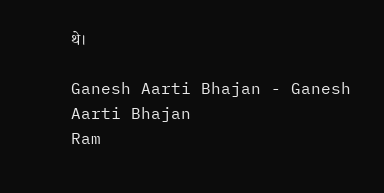थे।

Ganesh Aarti Bhajan - Ganesh Aarti Bhajan
Ram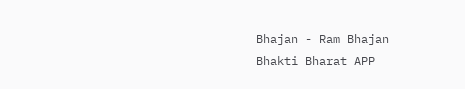Bhajan - Ram Bhajan
Bhakti Bharat APP